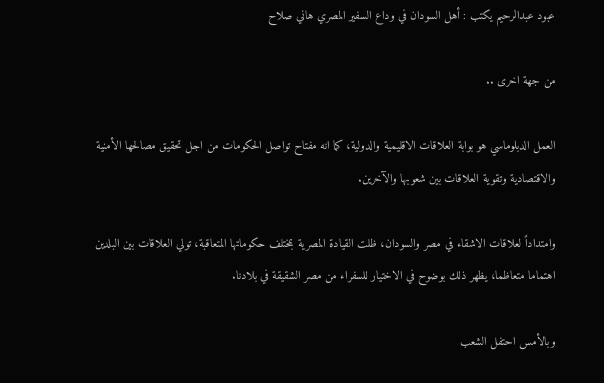عبود عبدالرحيم يكتب : أهل السودان في وداع السفير المصري هاني صلاح

من جهة اخرى ..

العمل الدبلوماسي هو بوابة العلاقات الاقليمية والدولية، كما انه مفتاح تواصل الحكومات من اجل تحقيق مصالحها الأمنية والاقتصادية وتقوية العلاقات بين شعوبها والآخرين.

وامتداداً لعلاقات الاشقاء في مصر والسودان، ظلت القيادة المصرية بمختلف حكوماتها المتعاقبة، تولي العلاقات بين البلدين اهتماما متعاظما، يظهر ذلك بوضوح في الاختيار للسفراء من مصر الشقيقة في بلادنا.

وبالأمس احتفل الشعب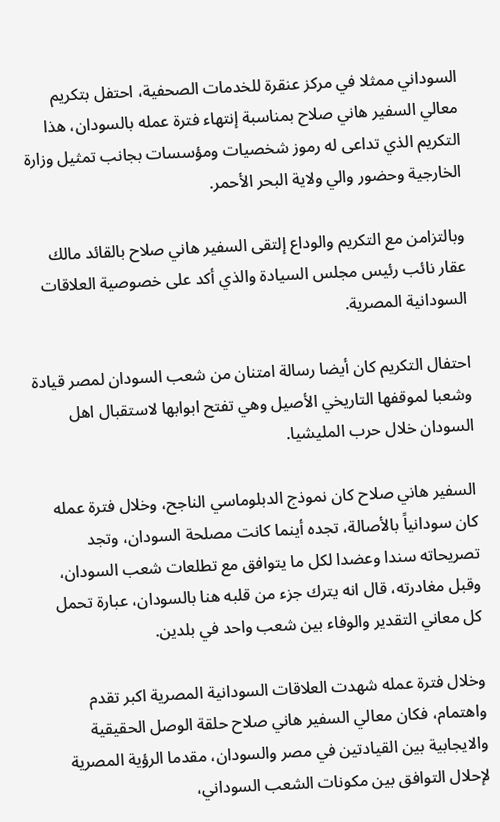السوداني ممثلا في مركز عنقرة للخدمات الصحفية، احتفل بتكريم معالي السفير هاني صلاح بمناسبة إنتهاء فترة عمله بالسودان، هذا التكريم الذي تداعى له رموز شخصيات ومؤسسات بجانب تمثيل وزارة الخارجية وحضور والي ولاية البحر الأحمر.

وبالتزامن مع التكريم والوداع إلتقى السفير هاني صلاح بالقائد مالك عقار نائب رئيس مجلس السيادة والذي أكد على خصوصية العلاقات السودانية المصرية.

احتفال التكريم كان أيضا رسالة امتنان من شعب السودان لمصر قيادة وشعبا لموقفها التاريخي الأصيل وهي تفتح ابوابها لاستقبال اهل السودان خلال حرب المليشيا.

السفير هاني صلاح كان نموذج الدبلوماسي الناجح، وخلال فترة عمله كان سودانياً بالأصالة، تجده أينما كانت مصلحة السودان، وتجد تصريحاته سندا وعضدا لكل ما يتوافق مع تطلعات شعب السودان، وقبل مغادرته، قال انه يترك جزء من قلبه هنا بالسودان، عبارة تحمل كل معاني التقدير والوفاء بين شعب واحد في بلدين.

وخلال فترة عمله شهدت العلاقات السودانية المصرية اكبر تقدم واهتمام، فكان معالي السفير هاني صلاح حلقة الوصل الحقيقية والايجابية بين القيادتين في مصر والسودان، مقدما الرؤية المصرية لإحلال التوافق بين مكونات الشعب السوداني،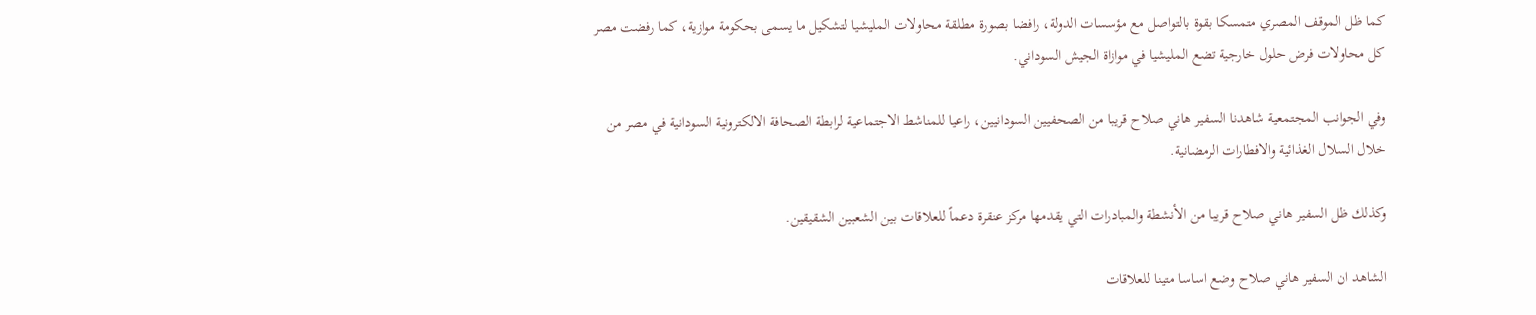كما ظل الموقف المصري متمسكا بقوة بالتواصل مع مؤسسات الدولة، رافضا بصورة مطلقة محاولات المليشيا لتشكيل ما يسمى بحكومة موازية، كما رفضت مصر كل محاولات فرض حلول خارجية تضع المليشيا في موازاة الجيش السوداني.

وفي الجوانب المجتمعية شاهدنا السفير هاني صلاح قريبا من الصحفيين السودانيين، راعيا للمناشط الاجتماعية لرابطة الصحافة الالكترونية السودانية في مصر من خلال السلال الغذائية والافطارات الرمضانية.

وكذلك ظل السفير هاني صلاح قريبا من الأنشطة والمبادرات التي يقدمها مركز عنقرة دعماً للعلاقات بين الشعبين الشقيقين.

الشاهد ان السفير هاني صلاح وضع اساسا متينا للعلاقات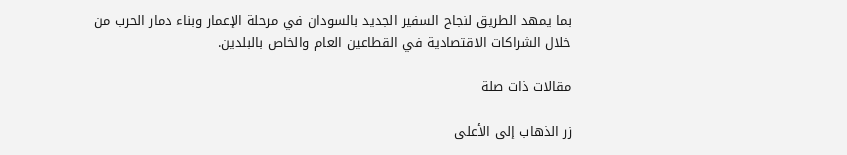بما يمهد الطريق لنجاح السفير الجديد بالسودان في مرحلة الإعمار وبناء دمار الحرب من خلال الشراكات الاقتصادية في القطاعين العام والخاص بالبلدين.

مقالات ذات صلة

زر الذهاب إلى الأعلى